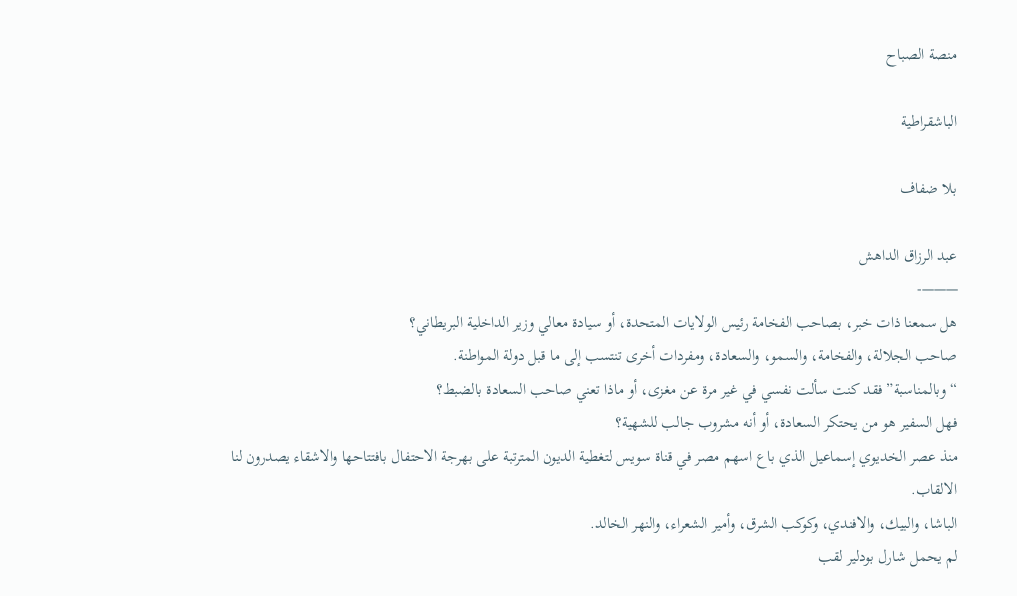منصة الصباح

الباشقراطية

بلا ضفاف

عبد الرزاق الداهش
———-
هل سمعنا ذات خبر، بصاحب الفخامة رئيس الولايات المتحدة، أو سيادة معالي وزير الداخلية البريطاني؟
صاحب الجلالة، والفخامة، والسمو، والسعادة، ومفردات أخرى تنتسب إلى ما قبل دولة المواطنة.
“وبالمناسبة” فقد كنت سألت نفسي في غير مرة عن مغزى، أو ماذا تعني صاحب السعادة بالضبط؟
فهل السفير هو من يحتكر السعادة، أو أنه مشروب جالب للشهية؟
منذ عصر الخديوي إسماعيل الذي باع اسهم مصر في قناة سويس لتغطية الديون المترتبة على بهرجة الاحتفال بافتتاحها والاشقاء يصدرون لنا الالقاب.
الباشا، والبيك، والافندي، وكوكب الشرق، وأمير الشعراء، والنهر الخالد.
لم يحمل شارل بودلير لقب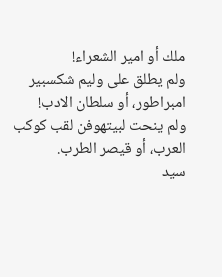ملك أو امير الشعراء!
ولم يطلق على وليم شكسبير امبراطور، أو سلطان الادب!
ولم ينحت لبيتهوفن لقب كوكب العرب، أو قيصر الطرب.
سيد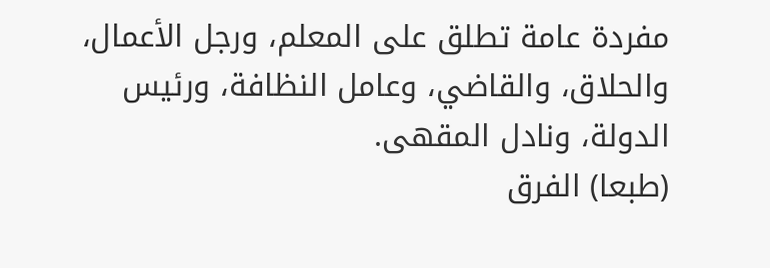مفردة عامة تطلق على المعلم، ورجل الأعمال، والحلاق، والقاضي، وعامل النظافة، ورئيس الدولة، ونادل المقهى.
(طبعا) الفرق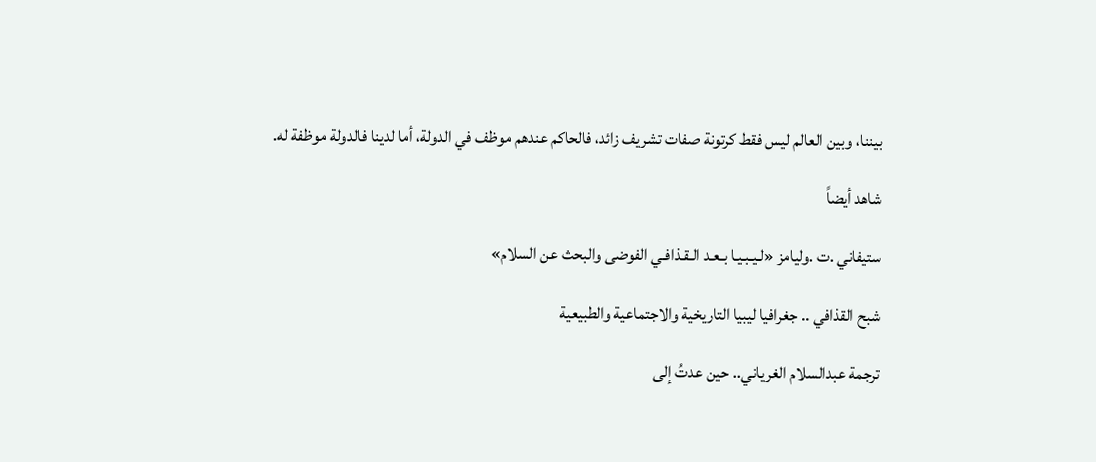بيننا، وبين العالم ليس فقط كرتونة صفات تشريف زائد، فالحاكم عندهم موظف في الدولة، أما لدينا فالدولة موظفة له.

شاهد أيضاً

ستيفاني .ت .وليامز «لـيـبـيـا بـعـد الـقـذافـي الفوضى والبحث عن السلام»

شبح القذافي .. جغرافيا ليبيا التاريخية والاجتماعية والطبيعية

ترجمة عبدالسلام الغرياني.. حين عدتُ إلى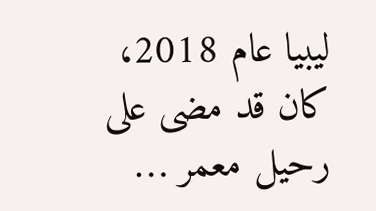ليبيا عام 2018، كان قد مضى على رحيل معمر …